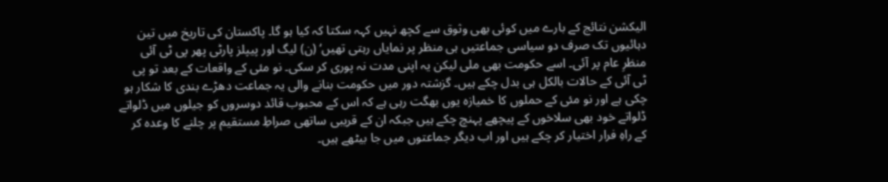الیکشن نتائج کے بارے میں کوئی بھی وثوق سے کچھ نہیں کہہ سکتا کہ کیا ہو گا۔ پاکستان کی تاریخ میں تین دہائیوں تک صرف دو سیاسی جماعتیں ہی منظر پر نمایاں رہتی تھیں‘ (ن) لیگ اور پیپلز پارٹی پھر پی ٹی آئی منظرِ عام پر آئی۔ اسے حکومت بھی ملی لیکن یہ اپنی مدت نہ پوری کر سکی۔ نو مئی کے واقعات کے بعد تو پی ٹی آئی کے حالات بالکل ہی بدل چکے ہیں۔ گزشتہ دور میں حکومت بنانے والی یہ جماعت دھڑے بندی کا شکار ہو چکی ہے اور نو مئی کے حملوں کا خمیازہ یوں بھگت رہی ہے کہ اس کے محبوب قائد دوسروں کو جیلوں میں ڈلواتے ڈلواتے خود بھی سلاخوں کے پیچھے پہنچ چکے ہیں جبکہ ان کے قریبی ساتھی صراطِ مستقیم پر چلنے کا وعدہ کر کے راہِ فرار اختیار کر چکے ہیں اور اب دیگر جماعتوں میں جا بیٹھے ہیں۔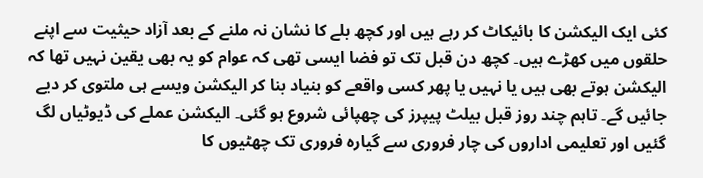کئی ایک الیکشن کا بائیکاٹ کر رہے ہیں اور کچھ بلے کا نشان نہ ملنے کے بعد آزاد حیثیت سے اپنے حلقوں میں کھڑے ہیں۔ کچھ دن قبل تک تو فضا ایسی تھی کہ عوام کو یہ بھی یقین نہیں تھا کہ الیکشن ہوتے بھی ہیں یا نہیں یا پھر کسی واقعے کو بنیاد بنا کر الیکشن ویسے ہی ملتوی کر دیے جائیں گے۔ تاہم چند روز قبل بیلٹ پیپرز کی چھپائی شروع ہو گئی۔ الیکشن عملے کی ڈیوٹیاں لگ گئیں اور تعلیمی اداروں کی چار فروری سے گیارہ فروری تک چھٹیوں کا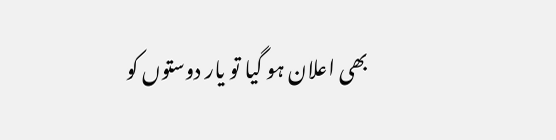بھی اعلان ہو گیا تو یار دوستوں کو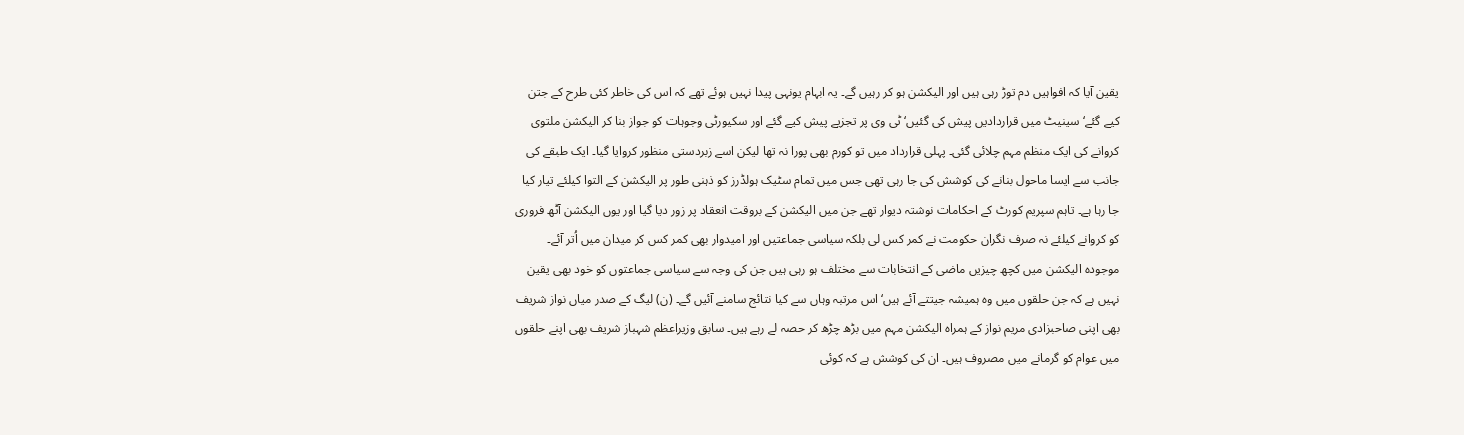یقین آیا کہ افواہیں دم توڑ رہی ہیں اور الیکشن ہو کر رہیں گے۔ یہ ابہام یونہی پیدا نہیں ہوئے تھے کہ اس کی خاطر کئی طرح کے جتن کیے گئے‘ سینیٹ میں قراردادیں پیش کی گئیں‘ ٹی وی پر تجزیے پیش کیے گئے اور سکیورٹی وجوہات کو جواز بنا کر الیکشن ملتوی کروانے کی ایک منظم مہم چلائی گئی۔ پہلی قرارداد میں تو کورم بھی پورا نہ تھا لیکن اسے زبردستی منظور کروایا گیا۔ ایک طبقے کی جانب سے ایسا ماحول بنانے کی کوشش کی جا رہی تھی جس میں تمام سٹیک ہولڈرز کو ذہنی طور پر الیکشن کے التوا کیلئے تیار کیا جا رہا ہے۔ تاہم سپریم کورٹ کے احکامات نوشتہ دیوار تھے جن میں الیکشن کے بروقت انعقاد پر زور دیا گیا اور یوں الیکشن آٹھ فروری کو کروانے کیلئے نہ صرف نگران حکومت نے کمر کس لی بلکہ سیاسی جماعتیں اور امیدوار بھی کمر کس کر میدان میں اُتر آئے۔
موجودہ الیکشن میں کچھ چیزیں ماضی کے انتخابات سے مختلف ہو رہی ہیں جن کی وجہ سے سیاسی جماعتوں کو خود بھی یقین نہیں ہے کہ جن حلقوں میں وہ ہمیشہ جیتتے آئے ہیں‘ اس مرتبہ وہاں سے کیا نتائج سامنے آئیں گے۔ (ن) لیگ کے صدر میاں نواز شریف بھی اپنی صاحبزادی مریم نواز کے ہمراہ الیکشن مہم میں بڑھ چڑھ کر حصہ لے رہے ہیں۔ سابق وزیراعظم شہباز شریف بھی اپنے حلقوں میں عوام کو گرمانے میں مصروف ہیں۔ ان کی کوشش ہے کہ کوئی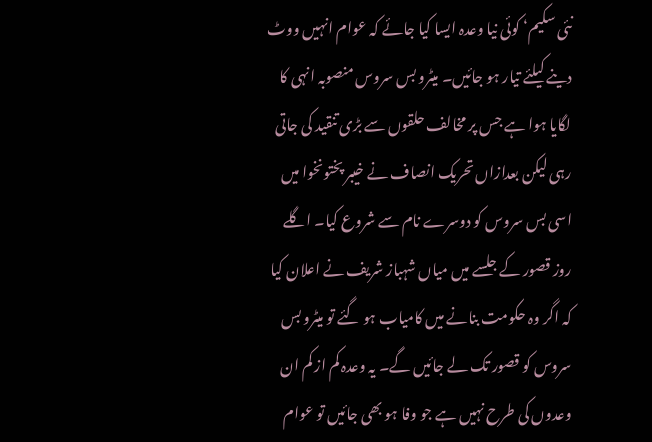نئی سکیم‘ کوئی نیا وعدہ ایسا کیا جائے کہ عوام انہیں ووٹ دینے کیلئے تیار ہو جائیں۔ میٹرو بس سروس منصوبہ انہی کا لگایا ہوا ہے جس پر مخالف حلقوں سے بڑی تنقید کی جاتی رہی لیکن بعدازاں تحریک انصاف نے خیبر پختونخوا میں اسی بس سروس کو دوسرے نام سے شروع کیا۔ اگلے روز قصور کے جلسے میں میاں شہباز شریف نے اعلان کیا کہ اگر وہ حکومت بنانے میں کامیاب ہو گئے تو میٹرو بس سروس کو قصور تک لے جائیں گے۔ یہ وعدہ کم از کم ان وعدوں کی طرح نہیں ہے جو وفا ہو بھی جائیں تو عوام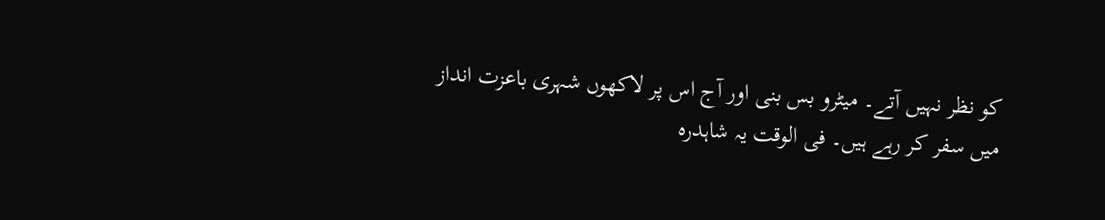کو نظر نہیں آتے۔ میٹرو بس بنی اور آج اس پر لاکھوں شہری باعزت انداز میں سفر کر رہے ہیں۔ فی الوقت یہ شاہدرہ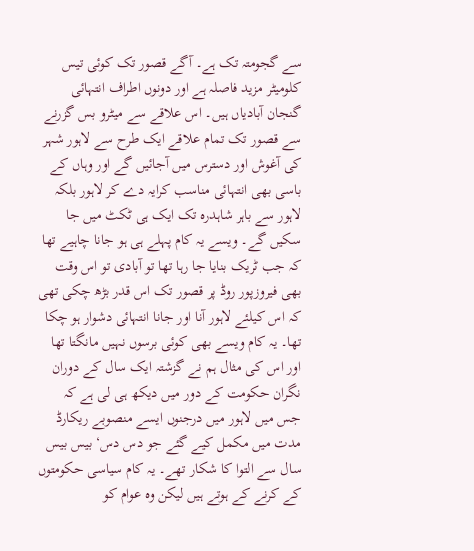سے گجومتہ تک ہے۔ آگے قصور تک کوئی تیس کلومیٹر مزید فاصلہ ہے اور دونوں اطراف انتہائی گنجان آبادیاں ہیں۔ اس علاقے سے میٹرو بس گزرنے سے قصور تک تمام علاقے ایک طرح سے لاہور شہر کی آغوش اور دسترس میں آجائیں گے اور وہاں کے باسی بھی انتہائی مناسب کرایہ دے کر لاہور بلکہ لاہور سے باہر شاہدرہ تک ایک ہی ٹکٹ میں جا سکیں گے۔ ویسے یہ کام پہلے ہی ہو جانا چاہیے تھا کہ جب ٹریک بنایا جا رہا تھا تو آبادی تو اس وقت بھی فیروزپور روڈ پر قصور تک اس قدر بڑھ چکی تھی کہ اس کیلئے لاہور آنا اور جانا انتہائی دشوار ہو چکا تھا۔ یہ کام ویسے بھی کوئی برسوں نہیں مانگتا تھا اور اس کی مثال ہم نے گزشتہ ایک سال کے دوران نگران حکومت کے دور میں دیکھ ہی لی ہے کہ جس میں لاہور میں درجنوں ایسے منصوبے ریکارڈ مدت میں مکمل کیے گئے جو دس دس‘ بیس بیس سال سے التوا کا شکار تھے۔ یہ کام سیاسی حکومتوں کے کرنے کے ہوتے ہیں لیکن وہ عوام کو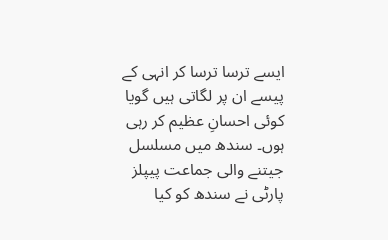ایسے ترسا ترسا کر انہی کے پیسے ان پر لگاتی ہیں گویا کوئی احسانِ عظیم کر رہی ہوں۔ سندھ میں مسلسل جیتنے والی جماعت پیپلز پارٹی نے سندھ کو کیا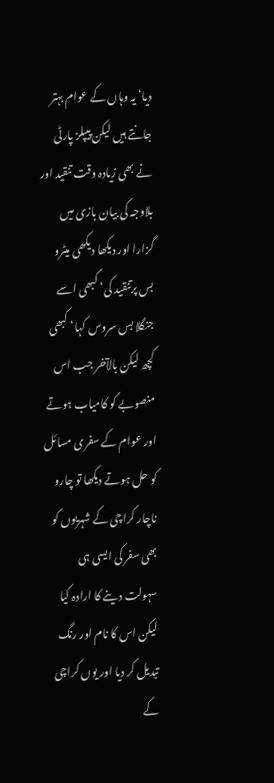دیا‘ یہ وہاں کے عوام بہتر جانتے ہیں لیکن پیپلز پارٹی نے بھی زیادہ وقت تنقید اور بلاوجہ کی بیان بازی میں گزارا اور دیکھا دیکھی میٹرو بس پرتنقید کی‘ کبھی اسے جنگلا بس سروس کہا‘ کبھی کچھ لیکن بالآخر جب اس منصوبے کو کامیاب ہوتے اور عوام کے سفری مسائل کو حل ہوتے دیکھا تو چارو ناچار کراچی کے شہریوں کو بھی سفر کی ایسی ہی سہولت دینے کا ارادہ کیا لیکن اس کا نام اور رنگ تبدیل کر دیا اور یوں کراچی کے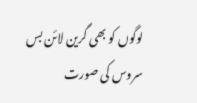لوگوں کو بھی گرین لائن بس سروس کی صورت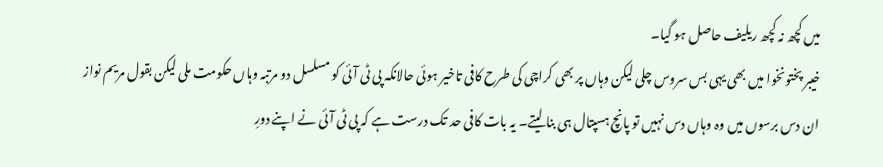میں کچھ نہ کچھ ریلیف حاصل ہو گیا۔
خیبر پختونخوا میں بھی یہی بس سروس چلی لیکن وہاں پر بھی کراچی کی طرح کافی تاخیر ہوئی حالانکہ پی ٹی آئی کو مسلسل دو مرتبہ وہاں حکومت ملی لیکن بقول مریم نواز ان دس برسوں میں وہ وہاں دس نہیں تو پانچ ہسپتال ہی بنا لیتے۔ یہ بات کافی حد تک درست ہے کہ پی ٹی آئی نے اپنے دورِ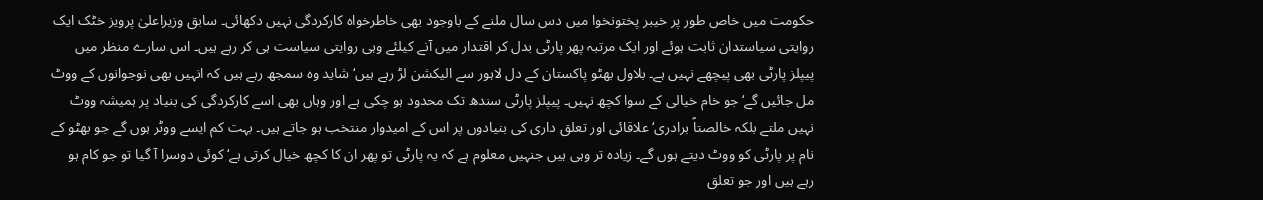حکومت میں خاص طور پر خیبر پختونخوا میں دس سال ملنے کے باوجود بھی خاطرخواہ کارکردگی نہیں دکھائی۔ سابق وزیراعلیٰ پرویز خٹک ایک روایتی سیاستدان ثابت ہوئے اور ایک مرتبہ پھر پارٹی بدل کر اقتدار میں آنے کیلئے وہی روایتی سیاست ہی کر رہے ہیں۔ اس سارے منظر میں پیپلز پارٹی بھی پیچھے نہیں ہے۔ بلاول بھٹو پاکستان کے دل لاہور سے الیکشن لڑ رہے ہیں‘ شاید وہ سمجھ رہے ہیں کہ انہیں بھی نوجوانوں کے ووٹ مل جائیں گے‘ جو خام خیالی کے سوا کچھ نہیں۔ پیپلز پارٹی سندھ تک محدود ہو چکی ہے اور وہاں بھی اسے کارکردگی کی بنیاد پر ہمیشہ ووٹ نہیں ملتے بلکہ خالصتاً برادری‘ علاقائی اور تعلق داری کی بنیادوں پر اس کے امیدوار منتخب ہو جاتے ہیں۔ بہت کم ایسے ووٹر ہوں گے جو بھٹو کے نام پر پارٹی کو ووٹ دیتے ہوں گے۔ زیادہ تر وہی ہیں جنہیں معلوم ہے کہ یہ پارٹی تو پھر ان کا کچھ خیال کرتی ہے‘ کوئی دوسرا آ گیا تو جو کام ہو رہے ہیں اور جو تعلق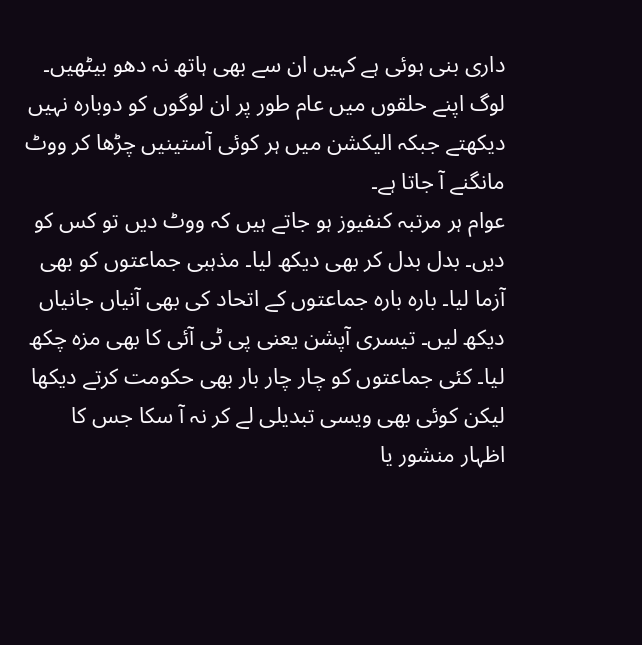داری بنی ہوئی ہے کہیں ان سے بھی ہاتھ نہ دھو بیٹھیں۔ لوگ اپنے حلقوں میں عام طور پر ان لوگوں کو دوبارہ نہیں دیکھتے جبکہ الیکشن میں ہر کوئی آستینیں چڑھا کر ووٹ مانگنے آ جاتا ہے۔
عوام ہر مرتبہ کنفیوز ہو جاتے ہیں کہ ووٹ دیں تو کس کو دیں۔ بدل بدل کر بھی دیکھ لیا۔ مذہبی جماعتوں کو بھی آزما لیا۔ بارہ بارہ جماعتوں کے اتحاد کی بھی آنیاں جانیاں دیکھ لیں۔ تیسری آپشن یعنی پی ٹی آئی کا بھی مزہ چکھ لیا۔ کئی جماعتوں کو چار چار بار بھی حکومت کرتے دیکھا لیکن کوئی بھی ویسی تبدیلی لے کر نہ آ سکا جس کا اظہار منشور یا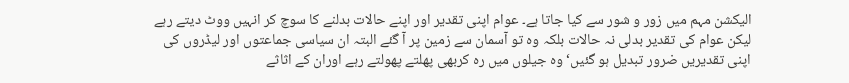الیکشن مہم میں زور و شور سے کیا جاتا ہے۔ عوام اپنی تقدیر اور اپنے حالات بدلنے کا سوچ کر انہیں ووٹ دیتے رہے لیکن عوام کی تقدیر بدلی نہ حالات بلکہ وہ تو آسمان سے زمین پر آ گئے البتہ ان سیاسی جماعتوں اور لیڈروں کی اپنی تقدیریں ضرور تبدیل ہو گئیں‘ وہ جیلوں میں رہ کربھی پھلتے پھولتے رہے اوران کے اثاثے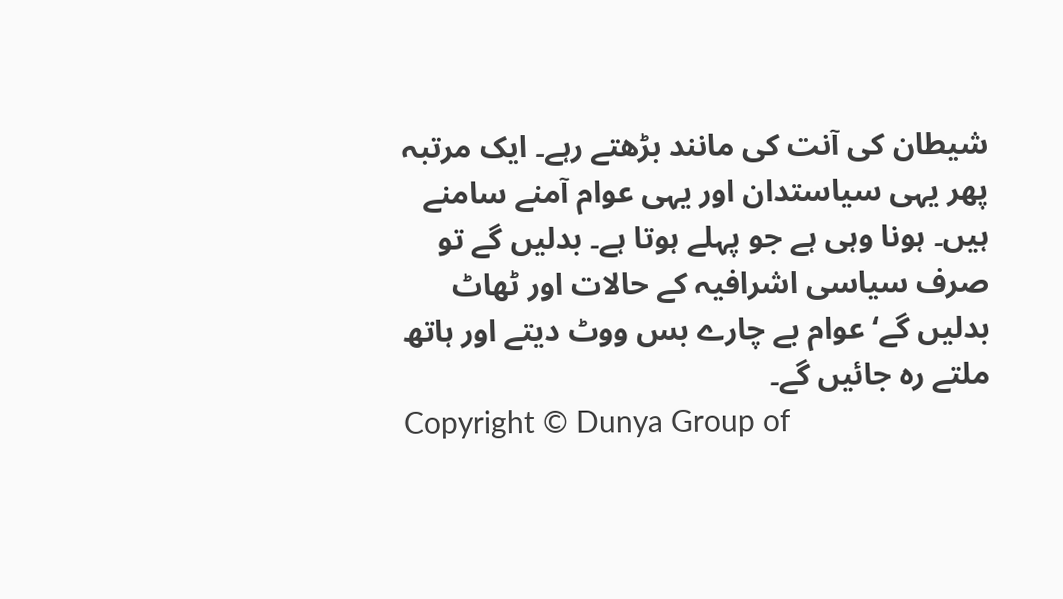شیطان کی آنت کی مانند بڑھتے رہے۔ ایک مرتبہ پھر یہی سیاستدان اور یہی عوام آمنے سامنے ہیں۔ ہونا وہی ہے جو پہلے ہوتا ہے۔ بدلیں گے تو صرف سیاسی اشرافیہ کے حالات اور ٹھاٹ بدلیں گے‘ عوام بے چارے بس ووٹ دیتے اور ہاتھ ملتے رہ جائیں گے۔
Copyright © Dunya Group of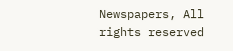Newspapers, All rights reserved